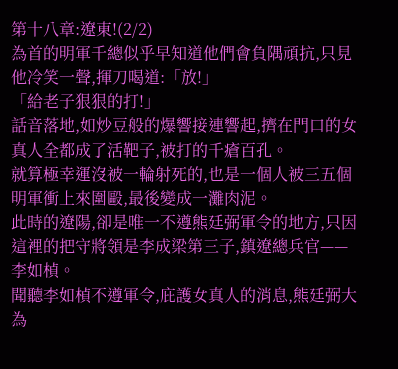第十八章:遼東!(2/2)
為首的明軍千總似乎早知道他們會負隅頑抗,只見他冷笑一聲,揮刀喝道:「放!」
「給老子狠狠的打!」
話音落地,如炒豆般的爆響接連響起,擠在門口的女真人全都成了活靶子,被打的千瘡百孔。
就算極幸運沒被一輪射死的,也是一個人被三五個明軍衝上來圍毆,最後變成一灘肉泥。
此時的遼陽,卻是唯一不遵熊廷弼軍令的地方,只因這裡的把守將領是李成梁第三子,鎮遼總兵官——李如楨。
聞聽李如楨不遵軍令,庇護女真人的消息,熊廷弼大為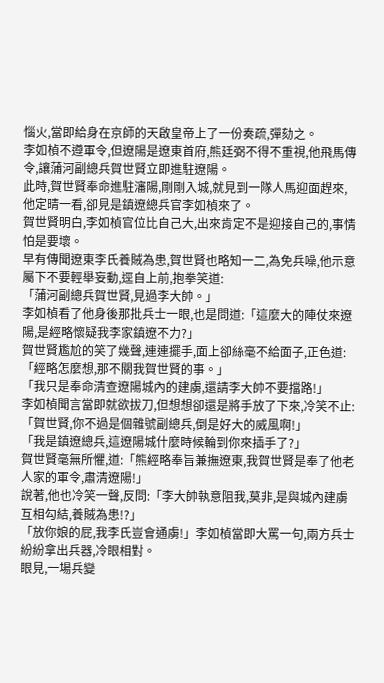惱火,當即給身在京師的天啟皇帝上了一份奏疏,彈劾之。
李如楨不遵軍令,但遼陽是遼東首府,熊廷弼不得不重視,他飛馬傳令,讓蒲河副總兵賀世賢立即進駐遼陽。
此時,賀世賢奉命進駐瀋陽,剛剛入城,就見到一隊人馬迎面趕來,他定晴一看,卻見是鎮遼總兵官李如楨來了。
賀世賢明白,李如楨官位比自己大,出來肯定不是迎接自己的,事情怕是要壞。
早有傳聞遼東李氏養賊為患,賀世賢也略知一二,為免兵噪,他示意屬下不要輕舉妄動,逕自上前,抱拳笑道:
「蒲河副總兵賀世賢,見過李大帥。」
李如楨看了他身後那批兵士一眼,也是問道:「這麼大的陣仗來遼陽,是經略懷疑我李家鎮遼不力?」
賀世賢尷尬的笑了幾聲,連連擺手,面上卻絲毫不給面子,正色道:「經略怎麼想,那不關我賀世賢的事。」
「我只是奉命清查遼陽城內的建虜,還請李大帥不要擋路!」
李如楨聞言當即就欲拔刀,但想想卻還是將手放了下來,冷笑不止:「賀世賢,你不過是個雜號副總兵,倒是好大的威風啊!」
「我是鎮遼總兵,這遼陽城什麼時候輪到你來插手了?」
賀世賢毫無所懼,道:「熊經略奉旨兼撫遼東,我賀世賢是奉了他老人家的軍令,肅清遼陽!」
說著,他也冷笑一聲,反問:「李大帥執意阻我,莫非,是與城內建虜互相勾結,養賊為患!?」
「放你娘的屁,我李氏豈會通虜!」李如楨當即大罵一句,兩方兵士紛紛拿出兵器,冷眼相對。
眼見,一場兵變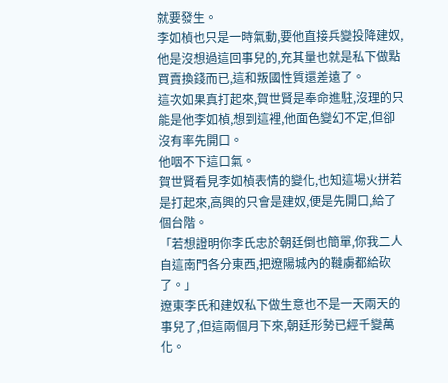就要發生。
李如楨也只是一時氣動,要他直接兵變投降建奴,他是沒想過這回事兒的,充其量也就是私下做點買賣換錢而已,這和叛國性質還差遠了。
這次如果真打起來,賀世賢是奉命進駐,沒理的只能是他李如楨,想到這裡,他面色變幻不定,但卻沒有率先開口。
他咽不下這口氣。
賀世賢看見李如楨表情的變化,也知這場火拼若是打起來,高興的只會是建奴,便是先開口,給了個台階。
「若想證明你李氏忠於朝廷倒也簡單,你我二人自這南門各分東西,把遼陽城內的韃虜都給砍了。」
遼東李氏和建奴私下做生意也不是一天兩天的事兒了,但這兩個月下來,朝廷形勢已經千變萬化。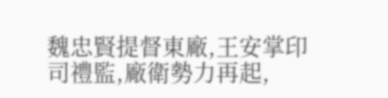魏忠賢提督東廠,王安掌印司禮監,廠衛勢力再起,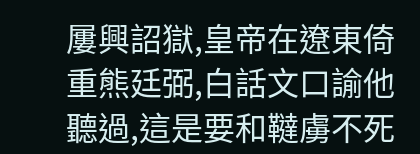屢興詔獄,皇帝在遼東倚重熊廷弼,白話文口諭他聽過,這是要和韃虜不死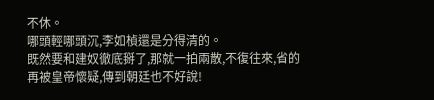不休。
哪頭輕哪頭沉,李如楨還是分得清的。
既然要和建奴徹底掰了,那就一拍兩散,不復往來,省的再被皇帝懷疑,傳到朝廷也不好說!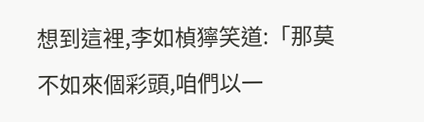想到這裡,李如楨獰笑道:「那莫不如來個彩頭,咱們以一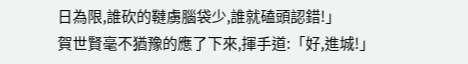日為限,誰砍的韃虜腦袋少,誰就磕頭認錯!」
賀世賢毫不猶豫的應了下來,揮手道:「好,進城!」